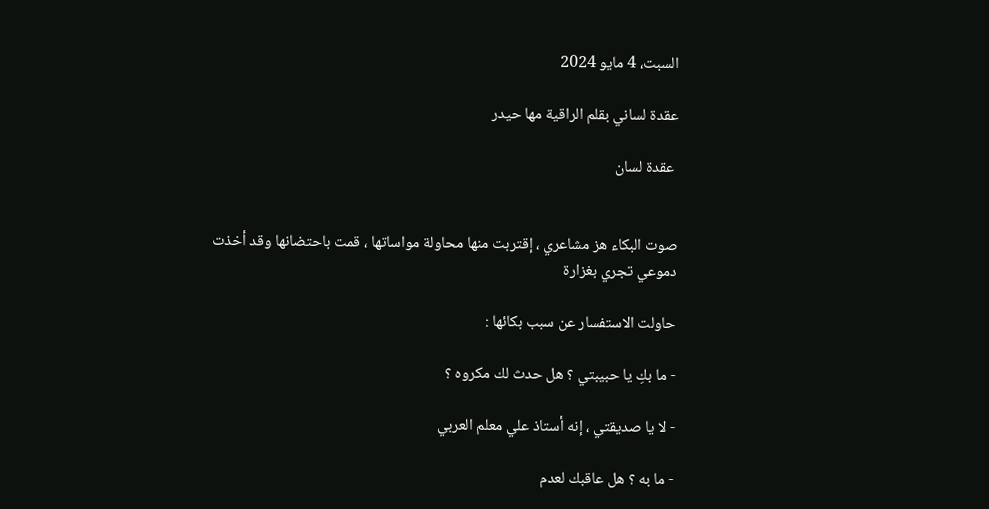السبت، 4 مايو 2024

عقدة لساني بقلم الراقية مها حيدر

 عقدة لسان


صوت البكاء هز مشاعري ، إقتربت منها محاولة مواساتها ، قمت باحتضانها وقد أخذت دموعي تجري بغزارة

حاولت الاستفسار عن سبب بكائها :

- ما بكِ يا حبيبتي ؟ هل حدث لك مكروه ؟

- لا يا صديقتي ، إنه أستاذ علي معلم العربي

- ما به ؟ هل عاقبك لعدم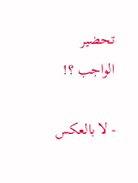تحضير الواجب ؟!

- لا بالعكس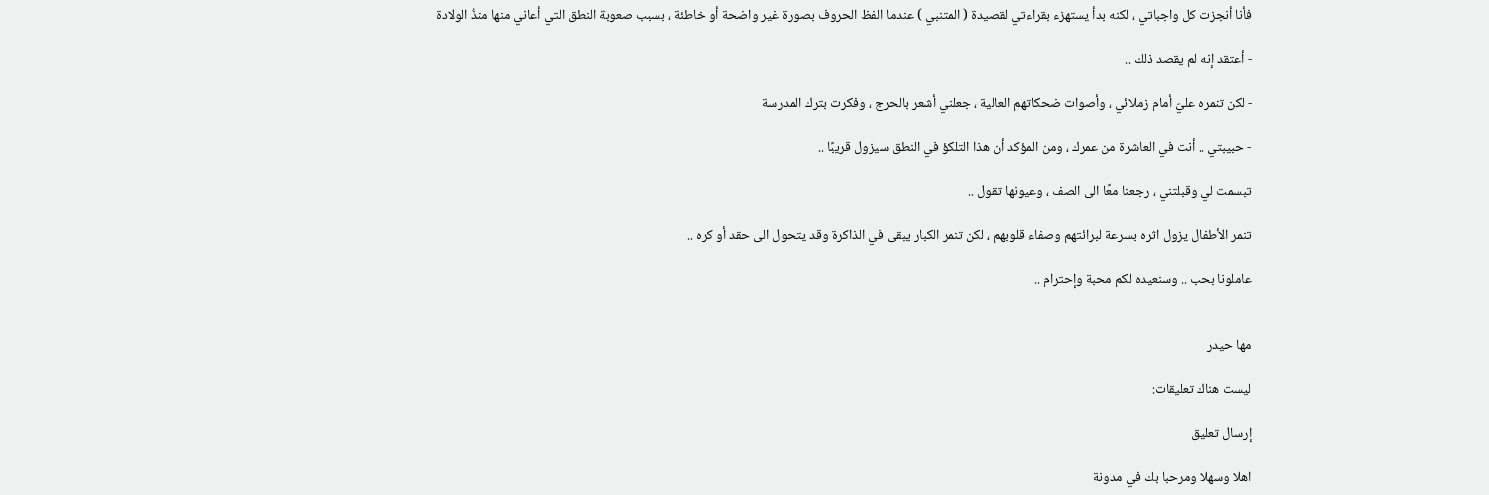فأنا أنجزت كل واجباتي ، لكنه بدأ يستهزء بقراءتي لقصيدة ( المتنبي ) عندما الفظ الحروف بصورة غير واضحة أو خاطئة ، بسبب صعوبة النطق التي أعاني منها منذُ الولادة

- أعتقد إنه لم يقصد ذلك ..

- لكن تنمره عليّ أمام زملائي ، وأصوات ضحكاتهم العالية ، جعلني أشعر بالحرج ، وفكرت بترك المدرسة

- حبيبتي .. أنت في العاشرة من عمرك ، ومن المؤكد أن هذا التلكؤ في النطق سيزول قريبًا ..

تبسمت لي وقبلتني ، رجعنا معًا الى الصف ، وعيونها تقول ..

تنمر الأطفال يزول اثره بسرعة لبرائتهم وصفاء قلوبهم ، لكن تنمر الكبار يبقى في الذاكرة وقد يتحول الى حقد أو كره ..

عاملونا بحب .. وسنعيده لكم محبة وإحترام ..


مها حيدر

ليست هناك تعليقات:

إرسال تعليق

اهلا وسهلا ومرحبا بك في مدونة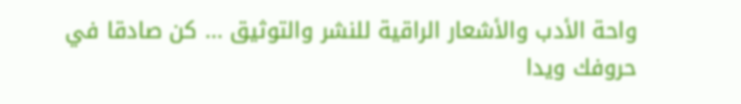واحة الأدب والأشعار الراقية للنشر والتوثيق ... كن صادقا في حروفك ويدا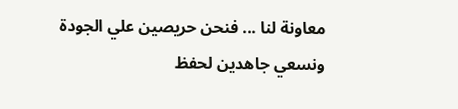معاونة لنا ... فنحن حريصين علي الجودة ونسعي جاهدين لحفظ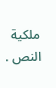ملكية النص .